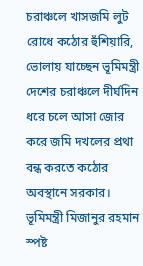চরাঞ্চলে খাসজমি লুট রোধে কঠোর হুঁশিয়ারি, ভোলায় যাচ্ছেন ভূমিমন্ত্রী
দেশের চরাঞ্চলে দীর্ঘদিন ধরে চলে আসা জোর করে জমি দখলের প্রথা বন্ধ করতে কঠোর অবস্থানে সরকার। ভূমিমন্ত্রী মিজানুর রহমান স্পষ্ট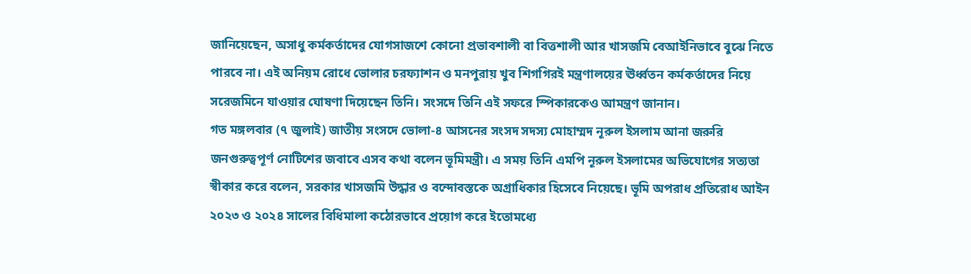জানিয়েছেন, অসাধু কর্মকর্তাদের যোগসাজশে কোনো প্রভাবশালী বা বিত্তশালী আর খাসজমি বেআইনিভাবে বুঝে নিতে পারবে না। এই অনিয়ম রোধে ভোলার চরফ্যাশন ও মনপুরায় খুব শিগগিরই মন্ত্রণালয়ের ঊর্ধ্বতন কর্মকর্তাদের নিয়ে সরেজমিনে যাওয়ার ঘোষণা দিয়েছেন তিনি। সংসদে তিনি এই সফরে স্পিকারকেও আমন্ত্রণ জানান।
গত মঙ্গলবার (৭ জুলাই) জাতীয় সংসদে ভোলা-৪ আসনের সংসদ সদস্য মোহাম্মদ নূরুল ইসলাম আনা জরুরি জনগুরুত্বপূর্ণ নোটিশের জবাবে এসব কথা বলেন ভূমিমন্ত্রী। এ সময় তিনি এমপি নূরুল ইসলামের অভিযোগের সত্যতা স্বীকার করে বলেন, সরকার খাসজমি উদ্ধার ও বন্দোবস্তকে অগ্রাধিকার হিসেবে নিয়েছে। ভূমি অপরাধ প্রতিরোধ আইন ২০২৩ ও ২০২৪ সালের বিধিমালা কঠোরভাবে প্রয়োগ করে ইতোমধ্যে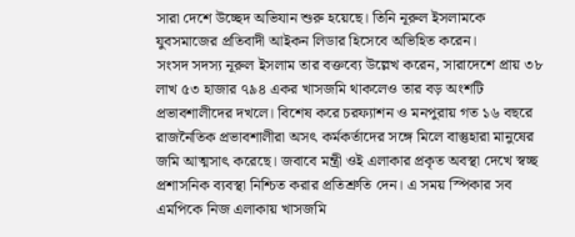সারা দেশে উচ্ছেদ অভিযান শুরু হয়েছে। তিনি নূরুল ইসলামকে যুবসমাজের প্রতিবাদী আইকন লিডার হিসেবে অভিহিত করেন।
সংসদ সদস্য নূরুল ইসলাম তার বক্তব্যে উল্লেখ করেন, সারাদেশে প্রায় ৩৮ লাখ ৫৩ হাজার ৭৯৪ একর খাসজমি থাকলেও তার বড় অংশটি প্রভাবশালীদের দখলে। বিশেষ করে চরফ্যাশন ও মনপুরায় গত ১৬ বছরে রাজনৈতিক প্রভাবশালীরা অসৎ কর্মকর্তাদের সঙ্গে মিলে বাস্তুহারা মানুষের জমি আত্মসাৎ করেছে। জবাবে মন্ত্রী ওই এলাকার প্রকৃত অবস্থা দেখে স্বচ্ছ প্রশাসনিক ব্যবস্থা নিশ্চিত করার প্রতিশ্রুতি দেন। এ সময় স্পিকার সব এমপিকে নিজ এলাকায় খাসজমি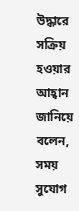উদ্ধারে সক্রিয় হওয়ার আহ্বান জানিয়ে বলেন, সময় সুযোগ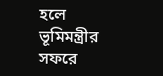হলে ভূমিমন্ত্রীর সফরে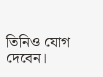তিনিও যোগ দেবেন।